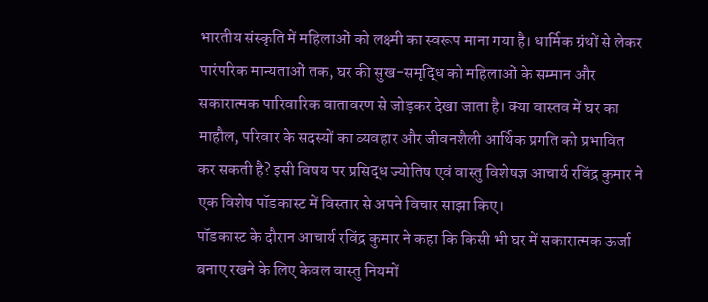भारतीय संस्कृति में महिलाओं को लक्ष्मी का स्वरूप माना गया है। धार्मिक ग्रंथों से लेकर पारंपरिक मान्यताओं तक, घर की सुख-समृद्धि को महिलाओं के सम्मान और सकारात्मक पारिवारिक वातावरण से जोड़कर देखा जाता है। क्या वास्तव में घर का माहौल, परिवार के सदस्यों का व्यवहार और जीवनशैली आर्थिक प्रगति को प्रभावित कर सकती है? इसी विषय पर प्रसिद्ध ज्योतिष एवं वास्तु विशेषज्ञ आचार्य रविंद्र कुमार ने एक विशेष पॉडकास्ट में विस्तार से अपने विचार साझा किए।
पॉडकास्ट के दौरान आचार्य रविंद्र कुमार ने कहा कि किसी भी घर में सकारात्मक ऊर्जा बनाए रखने के लिए केवल वास्तु नियमों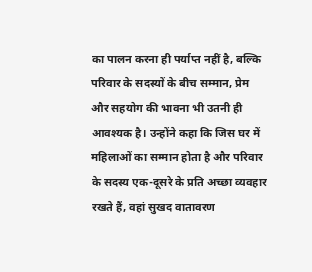का पालन करना ही पर्याप्त नहीं है, बल्कि परिवार के सदस्यों के बीच सम्मान, प्रेम और सहयोग की भावना भी उतनी ही आवश्यक है। उन्होंने कहा कि जिस घर में महिलाओं का सम्मान होता है और परिवार के सदस्य एक-दूसरे के प्रति अच्छा व्यवहार रखते हैं, वहां सुखद वातावरण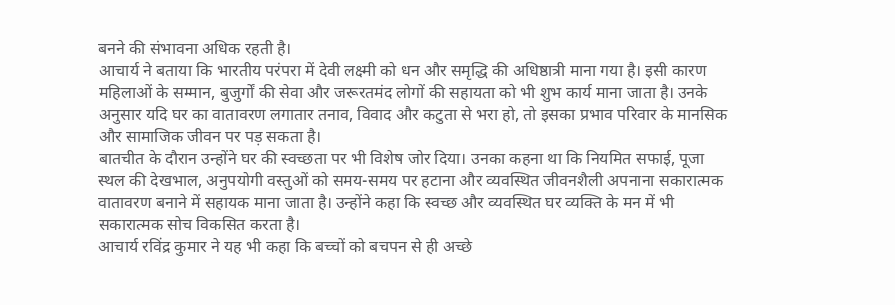बनने की संभावना अधिक रहती है।
आचार्य ने बताया कि भारतीय परंपरा में देवी लक्ष्मी को धन और समृद्धि की अधिष्ठात्री माना गया है। इसी कारण महिलाओं के सम्मान, बुजुर्गों की सेवा और जरूरतमंद लोगों की सहायता को भी शुभ कार्य माना जाता है। उनके अनुसार यदि घर का वातावरण लगातार तनाव, विवाद और कटुता से भरा हो, तो इसका प्रभाव परिवार के मानसिक और सामाजिक जीवन पर पड़ सकता है।
बातचीत के दौरान उन्होंने घर की स्वच्छता पर भी विशेष जोर दिया। उनका कहना था कि नियमित सफाई, पूजा स्थल की देखभाल, अनुपयोगी वस्तुओं को समय-समय पर हटाना और व्यवस्थित जीवनशैली अपनाना सकारात्मक वातावरण बनाने में सहायक माना जाता है। उन्होंने कहा कि स्वच्छ और व्यवस्थित घर व्यक्ति के मन में भी सकारात्मक सोच विकसित करता है।
आचार्य रविंद्र कुमार ने यह भी कहा कि बच्चों को बचपन से ही अच्छे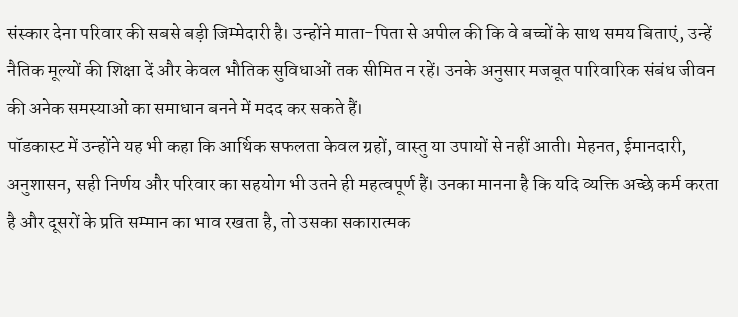संस्कार देना परिवार की सबसे बड़ी जिम्मेदारी है। उन्होंने माता-पिता से अपील की कि वे बच्चों के साथ समय बिताएं, उन्हें नैतिक मूल्यों की शिक्षा दें और केवल भौतिक सुविधाओं तक सीमित न रहें। उनके अनुसार मजबूत पारिवारिक संबंध जीवन की अनेक समस्याओं का समाधान बनने में मदद कर सकते हैं।
पॉडकास्ट में उन्होंने यह भी कहा कि आर्थिक सफलता केवल ग्रहों, वास्तु या उपायों से नहीं आती। मेहनत, ईमानदारी, अनुशासन, सही निर्णय और परिवार का सहयोग भी उतने ही महत्वपूर्ण हैं। उनका मानना है कि यदि व्यक्ति अच्छे कर्म करता है और दूसरों के प्रति सम्मान का भाव रखता है, तो उसका सकारात्मक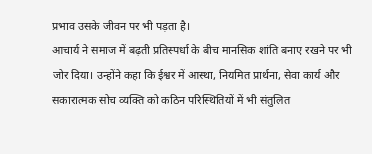प्रभाव उसके जीवन पर भी पड़ता है।
आचार्य ने समाज में बढ़ती प्रतिस्पर्धा के बीच मानसिक शांति बनाए रखने पर भी जोर दिया। उन्होंने कहा कि ईश्वर में आस्था, नियमित प्रार्थना, सेवा कार्य और सकारात्मक सोच व्यक्ति को कठिन परिस्थितियों में भी संतुलित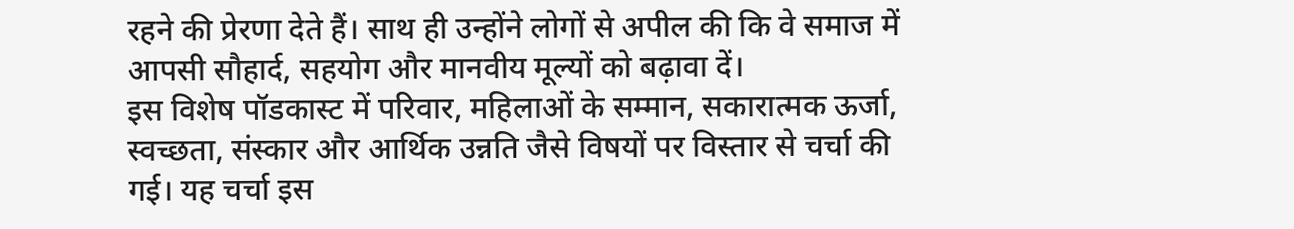रहने की प्रेरणा देते हैं। साथ ही उन्होंने लोगों से अपील की कि वे समाज में आपसी सौहार्द, सहयोग और मानवीय मूल्यों को बढ़ावा दें।
इस विशेष पॉडकास्ट में परिवार, महिलाओं के सम्मान, सकारात्मक ऊर्जा, स्वच्छता, संस्कार और आर्थिक उन्नति जैसे विषयों पर विस्तार से चर्चा की गई। यह चर्चा इस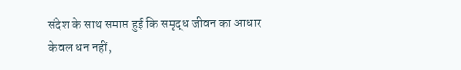संदेश के साथ समाप्त हुई कि समृद्ध जीवन का आधार केवल धन नहीं,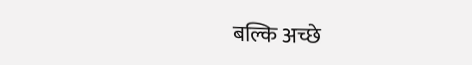बल्कि अच्छे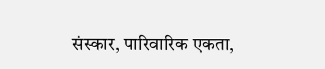संस्कार, पारिवारिक एकता,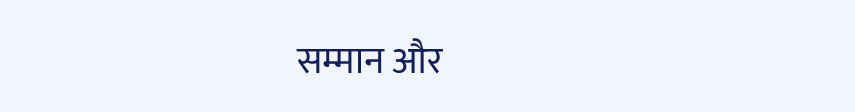सम्मान और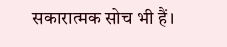सकारात्मक सोच भी हैं।